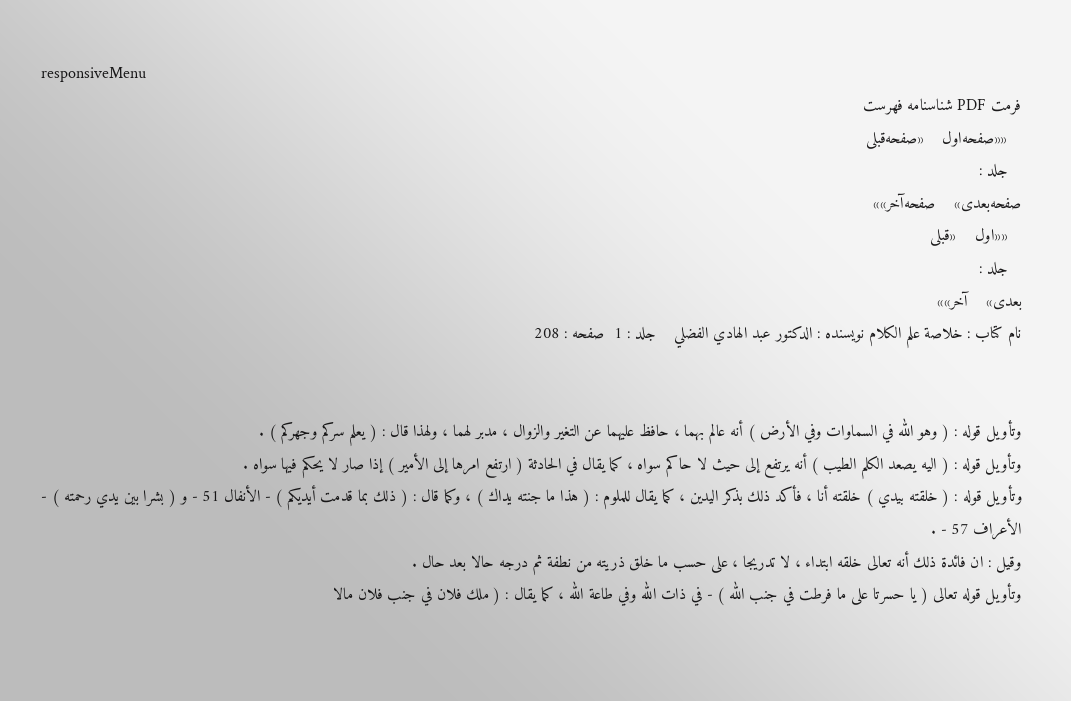responsiveMenu
فرمت PDF شناسنامه فهرست
   ««صفحه‌اول    «صفحه‌قبلی
   جلد :
صفحه‌بعدی»    صفحه‌آخر»»
   ««اول    «قبلی
   جلد :
بعدی»    آخر»»
نام کتاب : خلاصة علم الكلام نویسنده : الدكتور عبد الهادي الفضلي    جلد : 1  صفحه : 208


وتأويل قوله : ( وهو الله في السماوات وفي الأرض ) أنه عالم بهما ، حافظ عليهما عن التغير والزوال ، مدبر لهما ، ولهذا قال : ( يعلم سركم وجهركم ) .
وتأويل قوله : ( اليه يصعد الكلم الطيب ) أنه يرتفع إلى حيث لا حاكم سواه ، كما يقال في الحادثة ( ارتفع امرها إلى الأمير ) إذا صار لا يحكم فيها سواه .
وتأويل قوله : ( خلقته بيدي ) خلقته أنا ، فأكد ذلك بذكر اليدين ، كما يقال للملوم : ( هذا ما جنته يداك ) ، وكما قال : ( ذلك بما قدمت أيديكم ) - الأنفال 51 - و ( بشرا بين يدي رحمته ) - الأعراف 57 - .
وقيل : ان فائدة ذلك أنه تعالى خلقه ابتداء ، لا تدريجا ، على حسب ما خلق ذريته من نطفة ثم درجه حالا بعد حال .
وتأويل قوله تعالى ( يا حسرتا على ما فرطت في جنب الله ) - في ذات الله وفي طاعة الله ، كما يقال : ( ملك فلان في جنب فلان مالا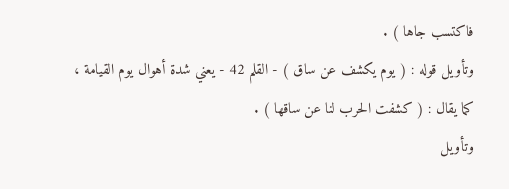فاكتسب جاها ) .
وتأويل قوله : ( يوم يكشف عن ساق ) - القلم 42 - يعني شدة أهوال يوم القيامة ، كما يقال : ( كشفت الحرب لنا عن ساقها ) .
وتأويل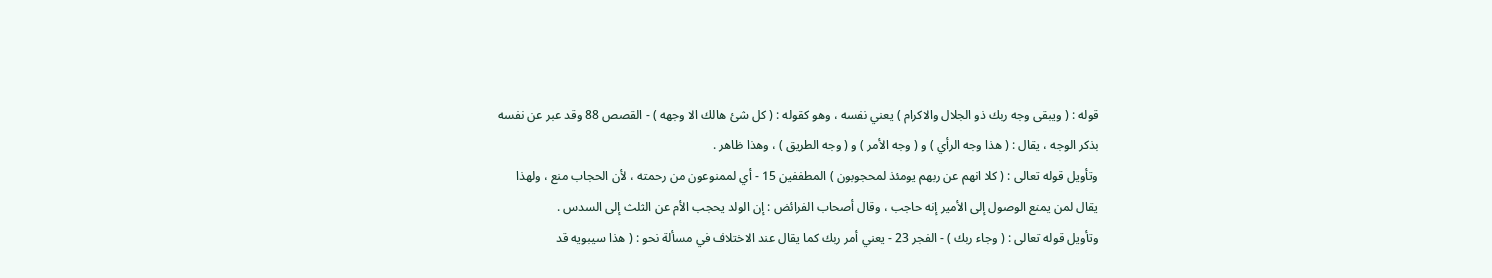قوله : ( ويبقى وجه ربك ذو الجلال والاكرام ) يعني نفسه ، وهو كقوله : ( كل شئ هالك الا وجهه ) - القصص 88 وقد عبر عن نفسه بذكر الوجه ، يقال : ( هذا وجه الرأي ) و ( وجه الأمر ) و ( وجه الطريق ) ، وهذا ظاهر .
وتأويل قوله تعالى : ( كلا انهم عن ربهم يومئذ لمحجوبون ) المطففين 15 - أي لممنوعون من رحمته ، لأن الحجاب منع ، ولهذا يقال لمن يمنع الوصول إلى الأمير إنه حاجب ، وقال أصحاب الفرائض : إن الولد يحجب الأم عن الثلث إلى السدس .
وتأويل قوله تعالى : ( وجاء ربك ) - الفجر 23 - يعني أمر ربك كما يقال عند الاختلاف في مسألة نحو : ( هذا سيبويه قد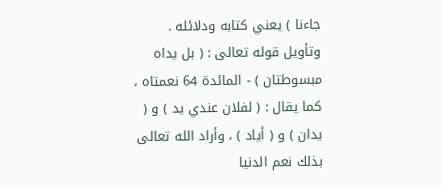جاءنا ) يعني كتابه ودلائله .
وتأويل قوله تعالى : ( بل يداه مبسوطتان ) - المائدة 64 نعمتاه ، كما يقال : ( لفلان عندي يد ) و ( يدان ) و ( أياد ) ، وأراد الله تعالى بذلك نعم الدنيا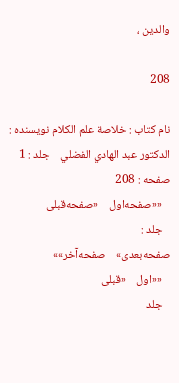والدين ،

208

نام کتاب : خلاصة علم الكلام نویسنده : الدكتور عبد الهادي الفضلي    جلد : 1  صفحه : 208
   ««صفحه‌اول    «صفحه‌قبلی
   جلد :
صفحه‌بعدی»    صفحه‌آخر»»
   ««اول    «قبلی
   جلد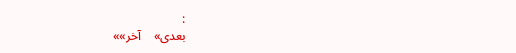:
بعدی»    آخر»»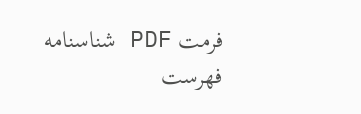فرمت PDF شناسنامه فهرست